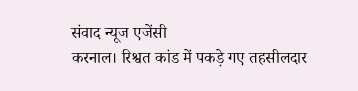संवाद न्यूज एजेंसी
करनाल। रिश्वत कांड में पकड़े गए तहसीलदार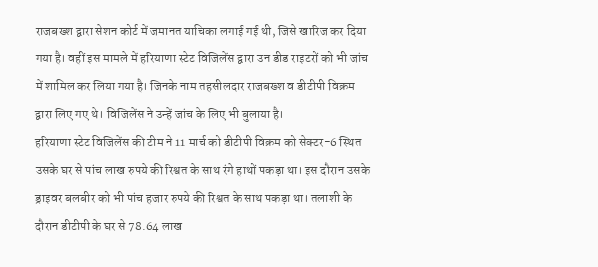राजबख्श द्वारा सेशन कोर्ट में जमानत याचिका लगाई गई थी, जिसे खारिज कर दिया गया है। वहीं इस मामले में हरियाणा स्टेट विजिलेंस द्वारा उन डीड राइटरों को भी जांच में शामिल कर लिया गया है। जिनके नाम तहसीलदार राजबख्श व डीटीपी विक्रम द्वारा लिए गए थे। विजिलेंस ने उन्हें जांच के लिए भी बुलाया है।
हरियाणा स्टेट विजिलेंस की टीम ने 11 मार्च को डीटीपी विक्रम को सेक्टर-6 स्थित उसके घर से पांच लाख रुपये की रिश्वत के साथ रंगे हाथों पकड़ा था। इस दौरान उसके ड्राइवर बलबीर को भी पांच हजार रुपये की रिश्वत के साथ पकड़ा था। तलाशी के दौरान डीटीपी के घर से 78.64 लाख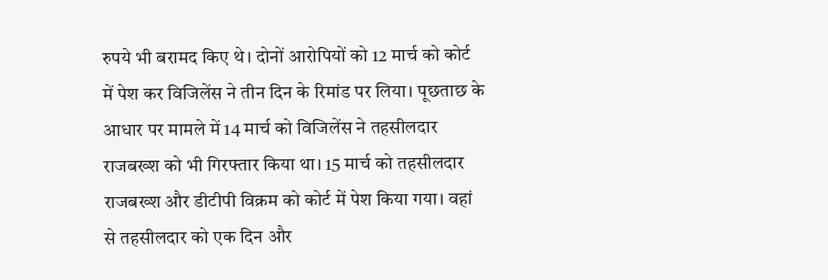रुपये भी बरामद किए थे। दोनों आरोपियों को 12 मार्च को कोर्ट में पेश कर विजिलेंस ने तीन दिन के रिमांड पर लिया। पूछताछ के आधार पर मामले में 14 मार्च को विजिलेंस ने तहसीलदार राजबख्श को भी गिरफ्तार किया था। 15 मार्च को तहसीलदार राजबख्श और डीटीपी विक्रम को कोर्ट में पेश किया गया। वहां से तहसीलदार को एक दिन और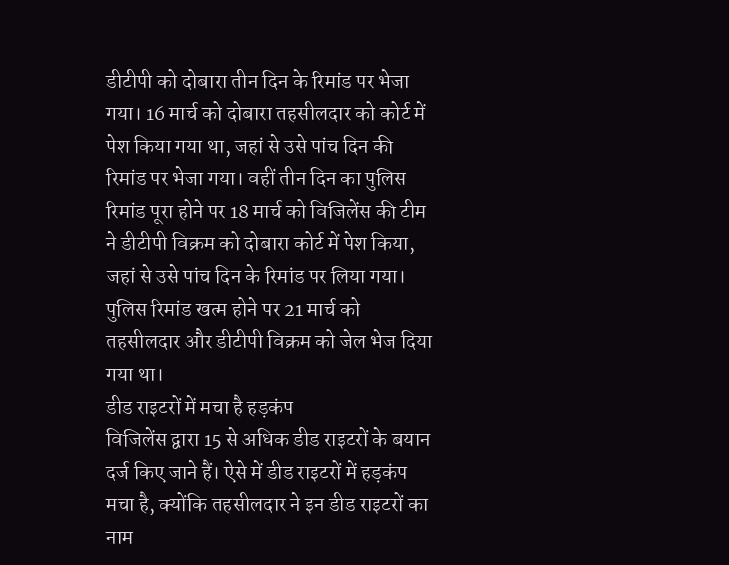डीटीपी को दोबारा तीन दिन के रिमांड पर भेजा गया। 16 मार्च को दोबारा तहसीलदार को कोर्ट में पेश किया गया था, जहां से उसे पांच दिन की रिमांड पर भेजा गया। वहीं तीन दिन का पुलिस रिमांड पूरा होने पर 18 मार्च को विजिलेंस की टीम ने डीटीपी विक्रम को दोबारा कोर्ट में पेश किया, जहां से उसे पांच दिन के रिमांड पर लिया गया। पुलिस रिमांड खत्म होने पर 21 मार्च को तहसीलदार और डीटीपी विक्रम को जेल भेज दिया गया था।
डीड राइटरों में मचा है हड़कंप
विजिलेंस द्वारा 15 से अधिक डीड राइटरों के बयान दर्ज किए जाने हैं। ऐसे में डीड राइटरों में हड़कंप मचा है, क्योंकि तहसीलदार ने इन डीड राइटरों का नाम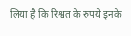लिया है कि रिश्वत के रुपये इनके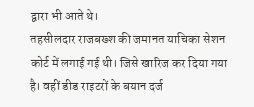द्वारा भी आते थे।
तहसीलदार राजबख्श की जमानत याचिका सेशन कोर्ट में लगाई गई थी। जिसे खारिज कर दिया गया है। वहीं डीड राइटरों के बयान दर्ज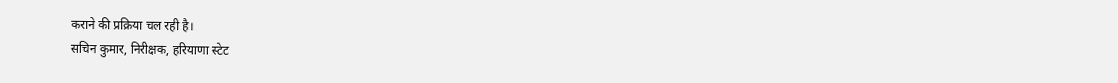कराने की प्रक्रिया चल रही है।
सचिन कुमार, निरीक्षक, हरियाणा स्टेट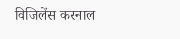विजिलेंस करनाल